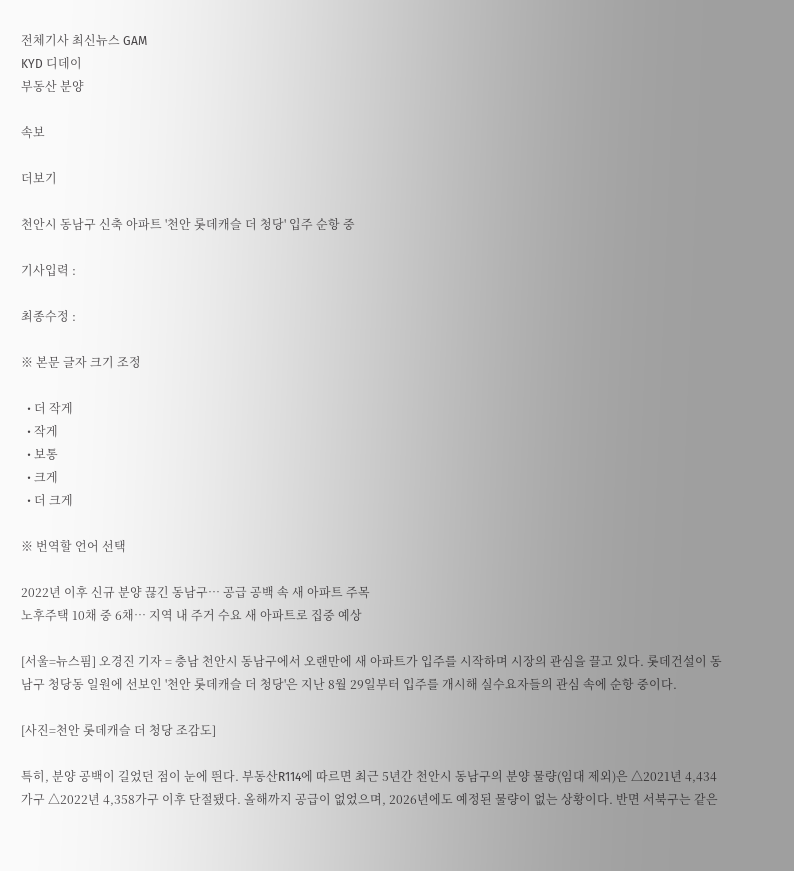전체기사 최신뉴스 GAM
KYD 디데이
부동산 분양

속보

더보기

천안시 동남구 신축 아파트 '천안 롯데캐슬 더 청당' 입주 순항 중

기사입력 :

최종수정 :

※ 본문 글자 크기 조정

  • 더 작게
  • 작게
  • 보통
  • 크게
  • 더 크게

※ 번역할 언어 선택

2022년 이후 신규 분양 끊긴 동남구… 공급 공백 속 새 아파트 주목
노후주택 10채 중 6채… 지역 내 주거 수요 새 아파트로 집중 예상

[서울=뉴스핌] 오경진 기자 = 충남 천안시 동남구에서 오랜만에 새 아파트가 입주를 시작하며 시장의 관심을 끌고 있다. 롯데건설이 동남구 청당동 일원에 선보인 '천안 롯데캐슬 더 청당'은 지난 8월 29일부터 입주를 개시해 실수요자들의 관심 속에 순항 중이다.

[사진=천안 롯데캐슬 더 청당 조감도]

특히, 분양 공백이 길었던 점이 눈에 띈다. 부동산R114에 따르면 최근 5년간 천안시 동남구의 분양 물량(임대 제외)은 △2021년 4,434가구 △2022년 4,358가구 이후 단절됐다. 올해까지 공급이 없었으며, 2026년에도 예정된 물량이 없는 상황이다. 반면 서북구는 같은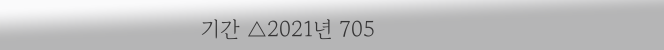기간 △2021년 705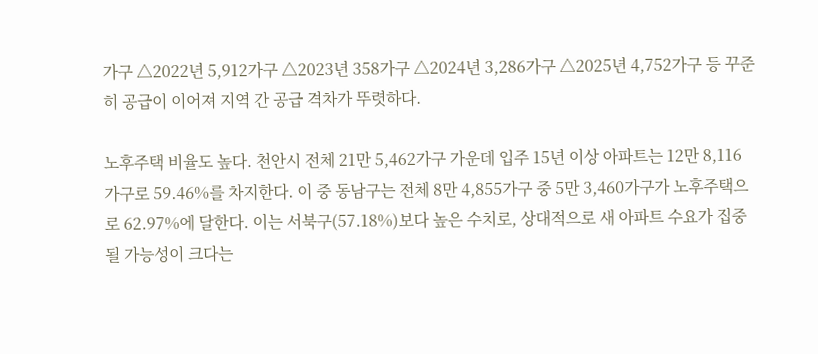가구 △2022년 5,912가구 △2023년 358가구 △2024년 3,286가구 △2025년 4,752가구 등 꾸준히 공급이 이어져 지역 간 공급 격차가 뚜렷하다.

노후주택 비율도 높다. 천안시 전체 21만 5,462가구 가운데 입주 15년 이상 아파트는 12만 8,116가구로 59.46%를 차지한다. 이 중 동남구는 전체 8만 4,855가구 중 5만 3,460가구가 노후주택으로 62.97%에 달한다. 이는 서북구(57.18%)보다 높은 수치로, 상대적으로 새 아파트 수요가 집중될 가능성이 크다는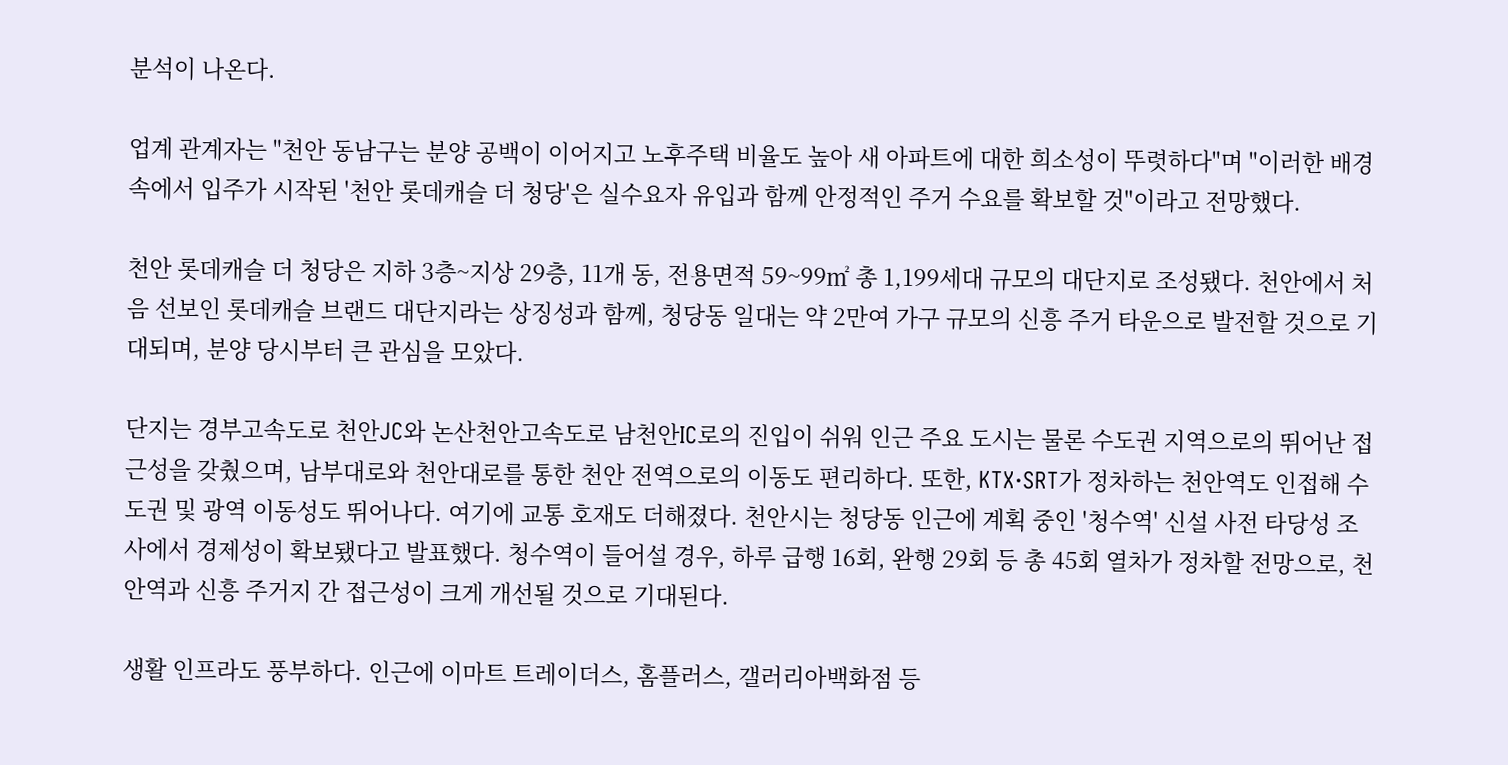분석이 나온다.

업계 관계자는 "천안 동남구는 분양 공백이 이어지고 노후주택 비율도 높아 새 아파트에 대한 희소성이 뚜렷하다"며 "이러한 배경 속에서 입주가 시작된 '천안 롯데캐슬 더 청당'은 실수요자 유입과 함께 안정적인 주거 수요를 확보할 것"이라고 전망했다.

천안 롯데캐슬 더 청당은 지하 3층~지상 29층, 11개 동, 전용면적 59~99㎡ 총 1,199세대 규모의 대단지로 조성됐다. 천안에서 처음 선보인 롯데캐슬 브랜드 대단지라는 상징성과 함께, 청당동 일대는 약 2만여 가구 규모의 신흥 주거 타운으로 발전할 것으로 기대되며, 분양 당시부터 큰 관심을 모았다.

단지는 경부고속도로 천안JC와 논산천안고속도로 남천안IC로의 진입이 쉬워 인근 주요 도시는 물론 수도권 지역으로의 뛰어난 접근성을 갖췄으며, 남부대로와 천안대로를 통한 천안 전역으로의 이동도 편리하다. 또한, KTX·SRT가 정차하는 천안역도 인접해 수도권 및 광역 이동성도 뛰어나다. 여기에 교통 호재도 더해졌다. 천안시는 청당동 인근에 계획 중인 '청수역' 신설 사전 타당성 조사에서 경제성이 확보됐다고 발표했다. 청수역이 들어설 경우, 하루 급행 16회, 완행 29회 등 총 45회 열차가 정차할 전망으로, 천안역과 신흥 주거지 간 접근성이 크게 개선될 것으로 기대된다.

생활 인프라도 풍부하다. 인근에 이마트 트레이더스, 홈플러스, 갤러리아백화점 등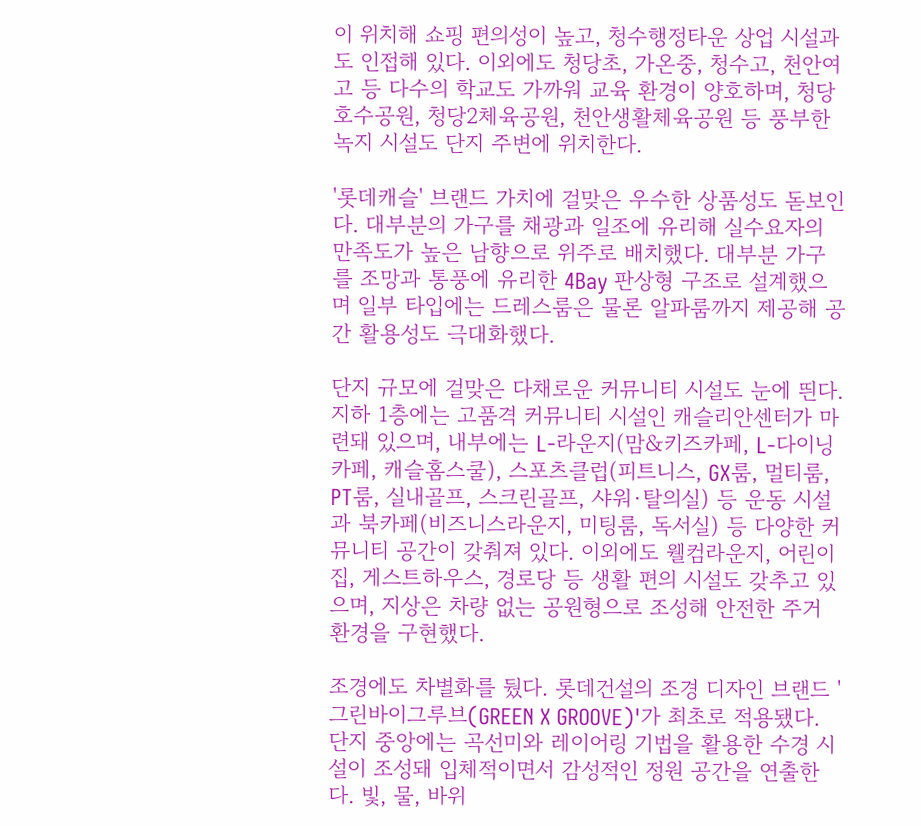이 위치해 쇼핑 편의성이 높고, 청수행정타운 상업 시설과도 인접해 있다. 이외에도 청당초, 가온중, 청수고, 천안여고 등 다수의 학교도 가까워 교육 환경이 양호하며, 청당호수공원, 청당2체육공원, 천안생활체육공원 등 풍부한 녹지 시설도 단지 주변에 위치한다.

'롯데캐슬' 브랜드 가치에 걸맞은 우수한 상품성도 돋보인다. 대부분의 가구를 채광과 일조에 유리해 실수요자의 만족도가 높은 남향으로 위주로 배치했다. 대부분 가구를 조망과 통풍에 유리한 4Bay 판상형 구조로 설계했으며 일부 타입에는 드레스룸은 물론 알파룸까지 제공해 공간 활용성도 극대화했다.

단지 규모에 걸맞은 다채로운 커뮤니티 시설도 눈에 띈다. 지하 1층에는 고품격 커뮤니티 시설인 캐슬리안센터가 마련돼 있으며, 내부에는 L-라운지(맘&키즈카페, L-다이닝카페, 캐슬홈스쿨), 스포츠클럽(피트니스, GX룸, 멀티룸, PT룸, 실내골프, 스크린골프, 샤워·탈의실) 등 운동 시설과 북카페(비즈니스라운지, 미팅룸, 독서실) 등 다양한 커뮤니티 공간이 갖춰져 있다. 이외에도 웰컴라운지, 어린이집, 게스트하우스, 경로당 등 생활 편의 시설도 갖추고 있으며, 지상은 차량 없는 공원형으로 조성해 안전한 주거 환경을 구현했다.

조경에도 차별화를 뒀다. 롯데건설의 조경 디자인 브랜드 '그린바이그루브(GREEN X GROOVE)'가 최초로 적용됐다. 단지 중앙에는 곡선미와 레이어링 기법을 활용한 수경 시설이 조성돼 입체적이면서 감성적인 정원 공간을 연출한다. 빛, 물, 바위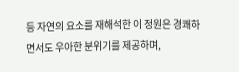등 자연의 요소를 재해석한 이 정원은 경쾌하면서도 우아한 분위기를 제공하며,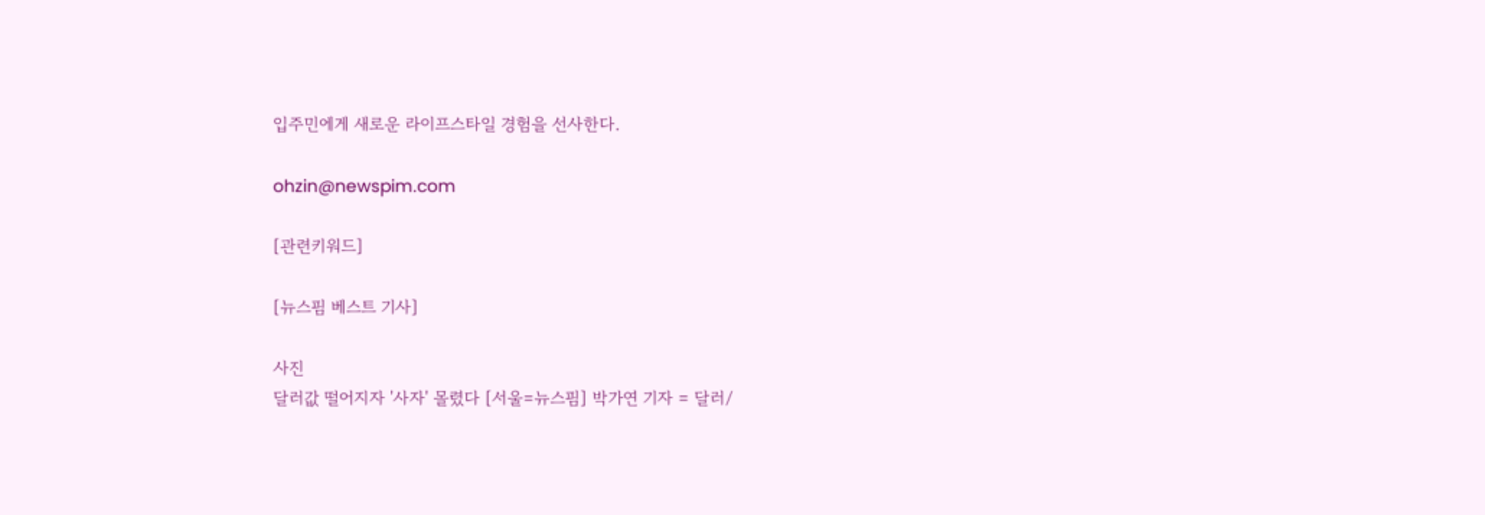입주민에게 새로운 라이프스타일 경험을 선사한다.

ohzin@newspim.com

[관련키워드]

[뉴스핌 베스트 기사]

사진
달러값 떨어지자 '사자' 몰렸다 [서울=뉴스핌] 박가연 기자 = 달러/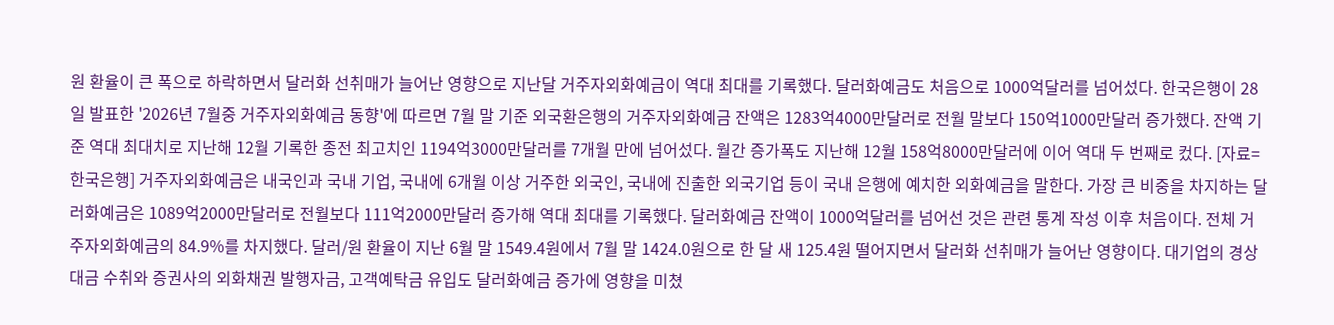원 환율이 큰 폭으로 하락하면서 달러화 선취매가 늘어난 영향으로 지난달 거주자외화예금이 역대 최대를 기록했다. 달러화예금도 처음으로 1000억달러를 넘어섰다. 한국은행이 28일 발표한 '2026년 7월중 거주자외화예금 동향'에 따르면 7월 말 기준 외국환은행의 거주자외화예금 잔액은 1283억4000만달러로 전월 말보다 150억1000만달러 증가했다. 잔액 기준 역대 최대치로 지난해 12월 기록한 종전 최고치인 1194억3000만달러를 7개월 만에 넘어섰다. 월간 증가폭도 지난해 12월 158억8000만달러에 이어 역대 두 번째로 컸다. [자료=한국은행] 거주자외화예금은 내국인과 국내 기업, 국내에 6개월 이상 거주한 외국인, 국내에 진출한 외국기업 등이 국내 은행에 예치한 외화예금을 말한다. 가장 큰 비중을 차지하는 달러화예금은 1089억2000만달러로 전월보다 111억2000만달러 증가해 역대 최대를 기록했다. 달러화예금 잔액이 1000억달러를 넘어선 것은 관련 통계 작성 이후 처음이다. 전체 거주자외화예금의 84.9%를 차지했다. 달러/원 환율이 지난 6월 말 1549.4원에서 7월 말 1424.0원으로 한 달 새 125.4원 떨어지면서 달러화 선취매가 늘어난 영향이다. 대기업의 경상대금 수취와 증권사의 외화채권 발행자금, 고객예탁금 유입도 달러화예금 증가에 영향을 미쳤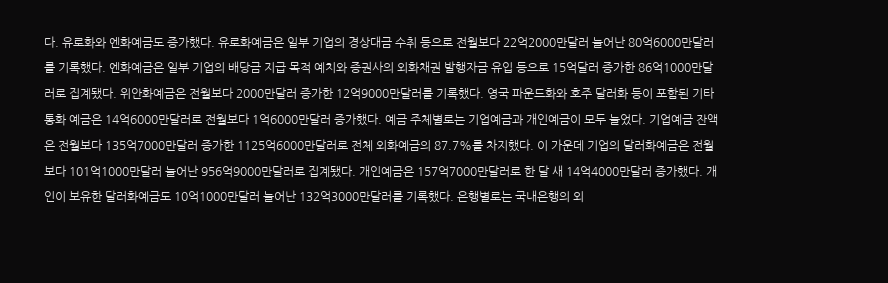다. 유로화와 엔화예금도 증가했다. 유로화예금은 일부 기업의 경상대금 수취 등으로 전월보다 22억2000만달러 늘어난 80억6000만달러를 기록했다. 엔화예금은 일부 기업의 배당금 지급 목적 예치와 증권사의 외화채권 발행자금 유입 등으로 15억달러 증가한 86억1000만달러로 집계됐다. 위안화예금은 전월보다 2000만달러 증가한 12억9000만달러를 기록했다. 영국 파운드화와 호주 달러화 등이 포함된 기타통화 예금은 14억6000만달러로 전월보다 1억6000만달러 증가했다. 예금 주체별로는 기업예금과 개인예금이 모두 늘었다. 기업예금 잔액은 전월보다 135억7000만달러 증가한 1125억6000만달러로 전체 외화예금의 87.7%를 차지했다. 이 가운데 기업의 달러화예금은 전월보다 101억1000만달러 늘어난 956억9000만달러로 집계됐다. 개인예금은 157억7000만달러로 한 달 새 14억4000만달러 증가했다. 개인이 보유한 달러화예금도 10억1000만달러 늘어난 132억3000만달러를 기록했다. 은행별로는 국내은행의 외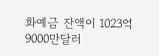화예금 잔액이 1023억9000만달러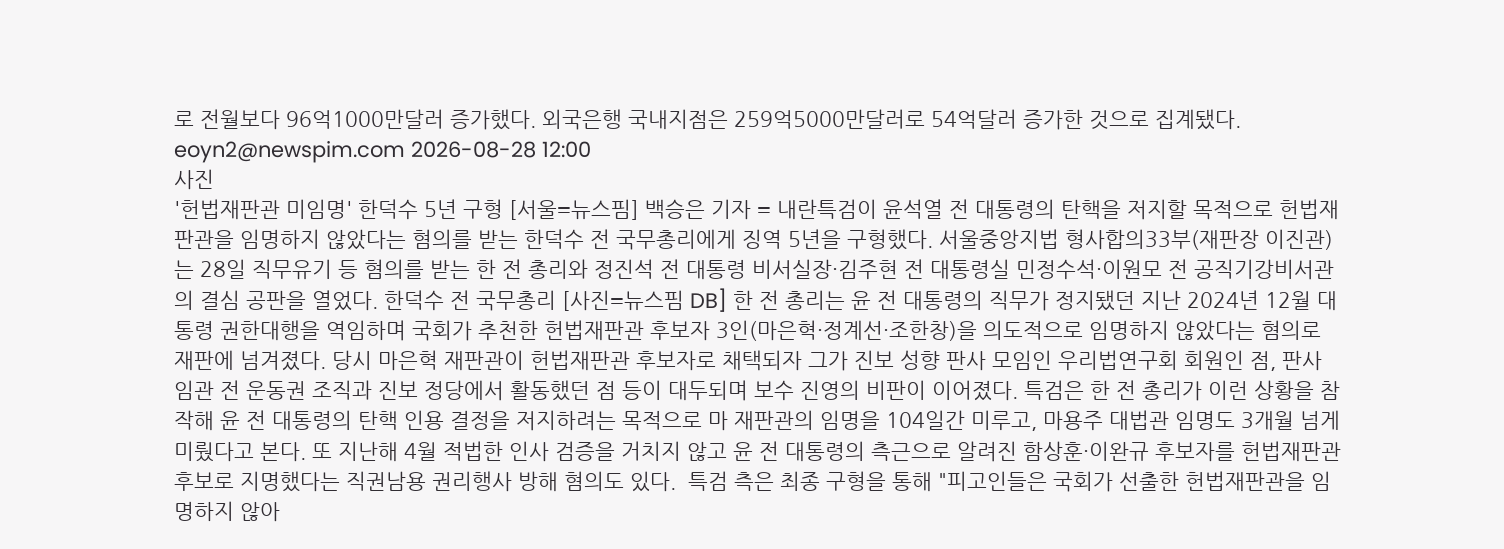로 전월보다 96억1000만달러 증가했다. 외국은행 국내지점은 259억5000만달러로 54억달러 증가한 것으로 집계됐다. eoyn2@newspim.com 2026-08-28 12:00
사진
'헌법재판관 미임명' 한덕수 5년 구형 [서울=뉴스핌] 백승은 기자 = 내란특검이 윤석열 전 대통령의 탄핵을 저지할 목적으로 헌법재판관을 임명하지 않았다는 혐의를 받는 한덕수 전 국무총리에게 징역 5년을 구형했다. 서울중앙지법 형사합의33부(재판장 이진관)는 28일 직무유기 등 혐의를 받는 한 전 총리와 정진석 전 대통령 비서실장·김주현 전 대통령실 민정수석·이원모 전 공직기강비서관의 결심 공판을 열었다. 한덕수 전 국무총리 [사진=뉴스핌 DB] 한 전 총리는 윤 전 대통령의 직무가 정지됐던 지난 2024년 12월 대통령 권한대행을 역임하며 국회가 추천한 헌법재판관 후보자 3인(마은혁·정계선·조한창)을 의도적으로 임명하지 않았다는 혐의로 재판에 넘겨졌다. 당시 마은혁 재판관이 헌법재판관 후보자로 채택되자 그가 진보 성향 판사 모임인 우리법연구회 회원인 점, 판사 임관 전 운동권 조직과 진보 정당에서 활동했던 점 등이 대두되며 보수 진영의 비판이 이어졌다. 특검은 한 전 총리가 이런 상황을 참작해 윤 전 대통령의 탄핵 인용 결정을 저지하려는 목적으로 마 재판관의 임명을 104일간 미루고, 마용주 대법관 임명도 3개월 넘게 미뤘다고 본다. 또 지난해 4월 적법한 인사 검증을 거치지 않고 윤 전 대통령의 측근으로 알려진 함상훈·이완규 후보자를 헌법재판관 후보로 지명했다는 직권남용 권리행사 방해 혐의도 있다.  특검 측은 최종 구형을 통해 "피고인들은 국회가 선출한 헌법재판관을 임명하지 않아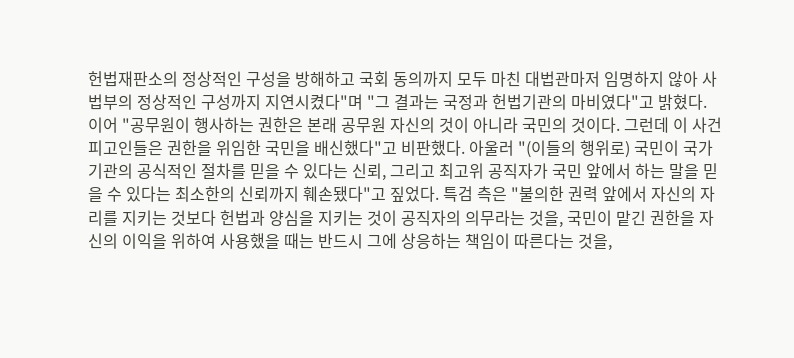헌법재판소의 정상적인 구성을 방해하고 국회 동의까지 모두 마친 대법관마저 임명하지 않아 사법부의 정상적인 구성까지 지연시켰다"며 "그 결과는 국정과 헌법기관의 마비였다"고 밝혔다. 이어 "공무원이 행사하는 권한은 본래 공무원 자신의 것이 아니라 국민의 것이다. 그런데 이 사건 피고인들은 권한을 위임한 국민을 배신했다"고 비판했다. 아울러 "(이들의 행위로) 국민이 국가기관의 공식적인 절차를 믿을 수 있다는 신뢰, 그리고 최고위 공직자가 국민 앞에서 하는 말을 믿을 수 있다는 최소한의 신뢰까지 훼손됐다"고 짚었다. 특검 측은 "불의한 권력 앞에서 자신의 자리를 지키는 것보다 헌법과 양심을 지키는 것이 공직자의 의무라는 것을, 국민이 맡긴 권한을 자신의 이익을 위하여 사용했을 때는 반드시 그에 상응하는 책임이 따른다는 것을,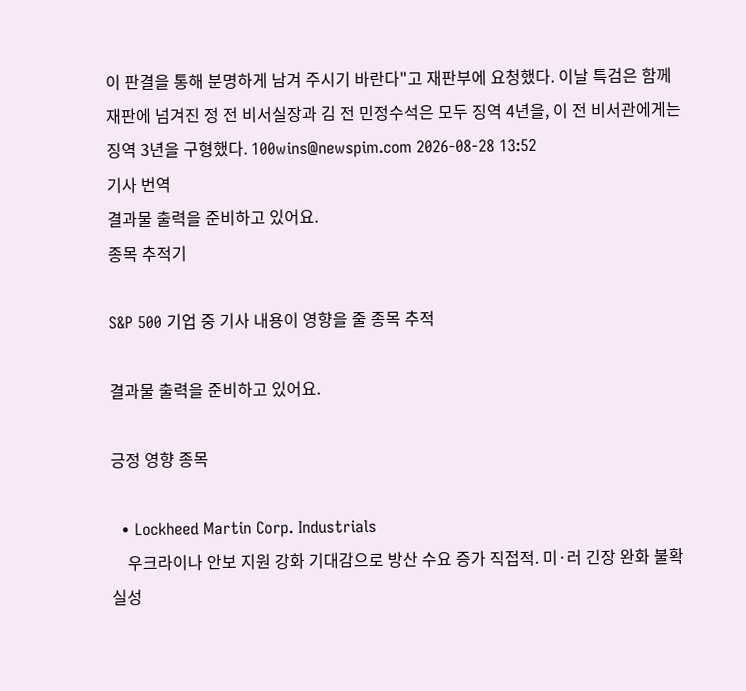이 판결을 통해 분명하게 남겨 주시기 바란다"고 재판부에 요청했다. 이날 특검은 함께 재판에 넘겨진 정 전 비서실장과 김 전 민정수석은 모두 징역 4년을, 이 전 비서관에게는 징역 3년을 구형했다. 100wins@newspim.com 2026-08-28 13:52
기사 번역
결과물 출력을 준비하고 있어요.
종목 추적기

S&P 500 기업 중 기사 내용이 영향을 줄 종목 추적

결과물 출력을 준비하고 있어요.

긍정 영향 종목

  • Lockheed Martin Corp. Industrials
    우크라이나 안보 지원 강화 기대감으로 방산 수요 증가 직접적. 미·러 긴장 완화 불확실성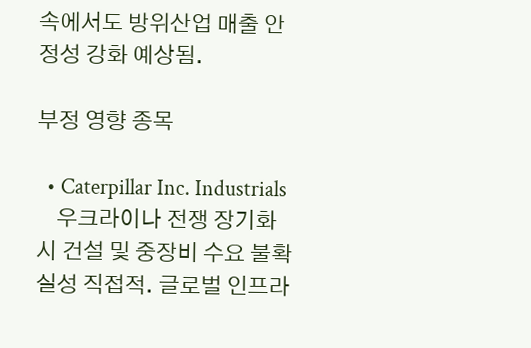속에서도 방위산업 매출 안정성 강화 예상됨.

부정 영향 종목

  • Caterpillar Inc. Industrials
    우크라이나 전쟁 장기화 시 건설 및 중장비 수요 불확실성 직접적. 글로벌 인프라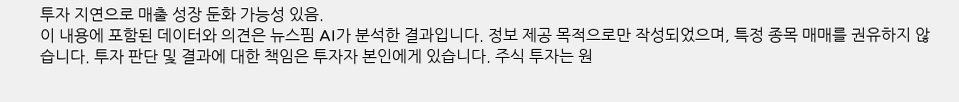투자 지연으로 매출 성장 둔화 가능성 있음.
이 내용에 포함된 데이터와 의견은 뉴스핌 AI가 분석한 결과입니다. 정보 제공 목적으로만 작성되었으며, 특정 종목 매매를 권유하지 않습니다. 투자 판단 및 결과에 대한 책임은 투자자 본인에게 있습니다. 주식 투자는 원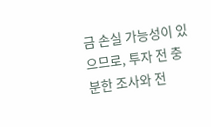금 손실 가능성이 있으므로, 투자 전 충분한 조사와 전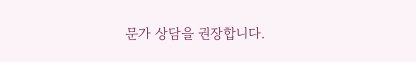문가 상담을 권장합니다.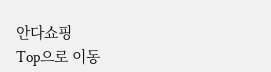안다쇼핑
Top으로 이동